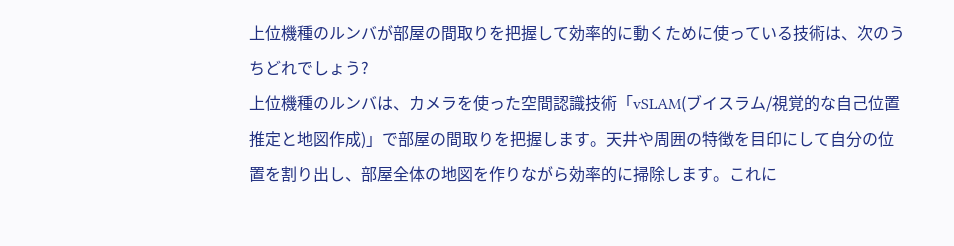上位機種のルンバが部屋の間取りを把握して効率的に動くために使っている技術は、次のうちどれでしょう?
上位機種のルンバは、カメラを使った空間認識技術「vSLAM(ブイスラム/視覚的な自己位置推定と地図作成)」で部屋の間取りを把握します。天井や周囲の特徴を目印にして自分の位置を割り出し、部屋全体の地図を作りながら効率的に掃除します。これに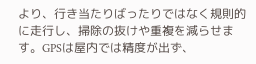より、行き当たりばったりではなく規則的に走行し、掃除の抜けや重複を減らせます。GPSは屋内では精度が出ず、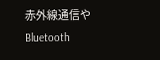赤外線通信やBluetooth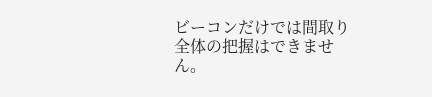ビーコンだけでは間取り全体の把握はできません。